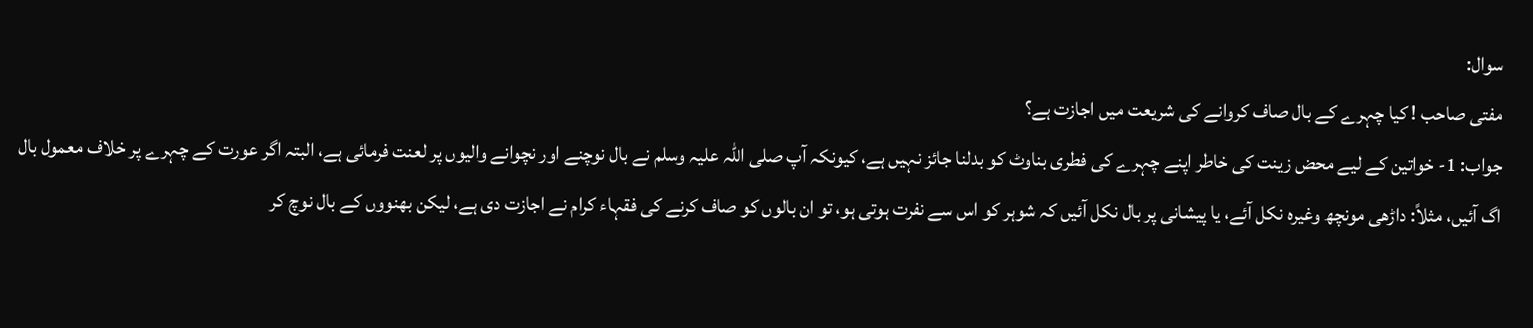سوال:
مفتی صاحب ! کیا چہرے کے بال صاف کروانے کی شریعت میں اجازت ہے؟
جواب: 1- خواتین کے لیے محض زینت کی خاطر اپنے چہرے کی فطری بناوٹ کو بدلنا جائز نہیں ہے، کیونکہ آپ صلی اللہ علیہ وسلم نے بال نوچنے اور نچوانے والیوں پر لعنت فرمائی ہے، البتہ اگر عورت کے چہرے پر خلاف معمول بال اگ آئیں، مثلاً: داڑھی مونچھ وغیرہ نکل آئے، یا پیشانی پر بال نکل آئیں کہ شوہر کو اس سے نفرت ہوتی ہو، تو ان بالوں کو صاف کرنے کی فقہاء کرام نے اجازت دی ہے، لیکن بھنووں کے بال نوچ کر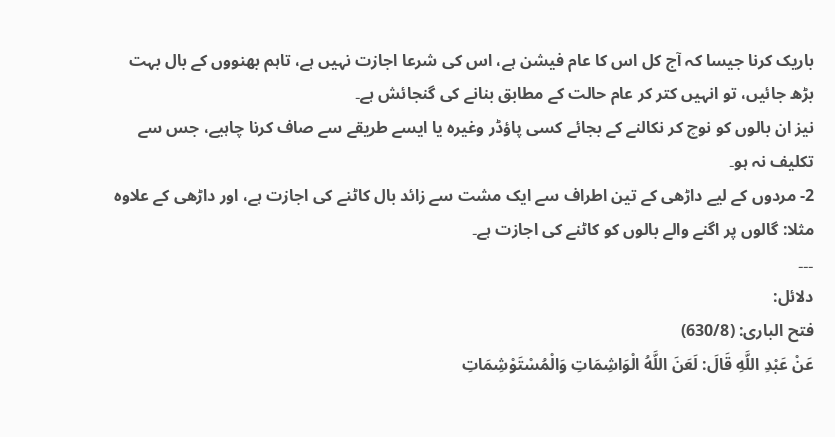باریک کرنا جیسا کہ آج کل اس کا عام فیشن ہے، اس کی شرعا اجازت نہیں ہے، تاہم بھنووں کے بال بہت بڑھ جائیں، تو انہیں کتر کر عام حالت کے مطابق بنانے کی گنجائش ہے۔
نیز ان بالوں کو نوچ کر نکالنے کے بجائے کسی پاؤڈر وغیرہ یا ایسے طریقے سے صاف کرنا چاہیے، جس سے تکلیف نہ ہو۔
2- مردوں کے لیے داڑھی کے تین اطراف سے ایک مشت سے زائد بال کاٹنے کی اجازت ہے، اور داڑھی کے علاوہ مثلا: گالوں پر اگنے والے بالوں کو کاٹنے کی اجازت ہے۔
۔۔۔
دلائل:
فتح الباری: (630/8)
عَنْ عَبْدِ اللَّهِ قَالَ: لَعَنَ اللَّهُ الْوَاشِمَاتِ وَالْمُسْتَوْشِمَاتِ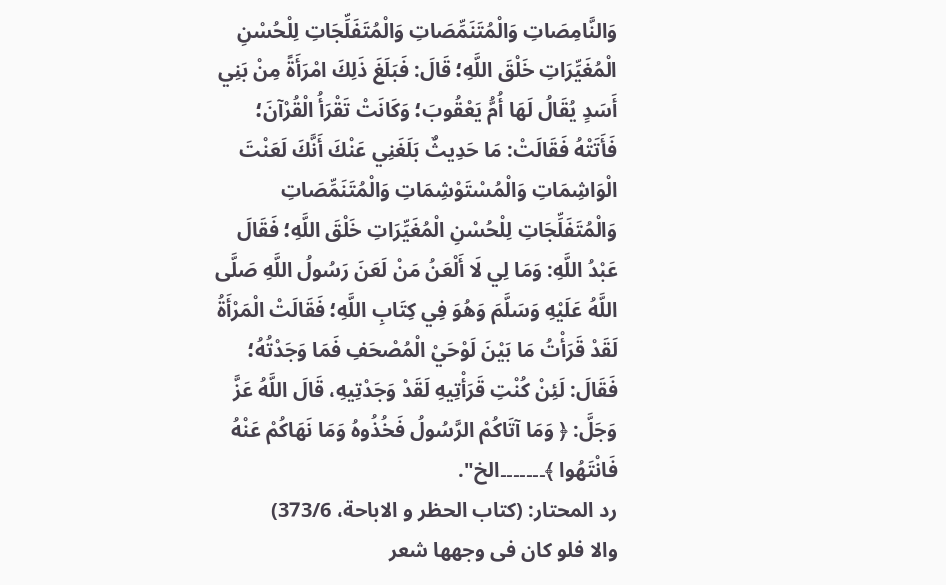وَالنَّامِصَاتِ وَالْمُتَنَمِّصَاتِ وَالْمُتَفَلِّجَاتِ لِلْحُسْنِ الْمُغَيِّرَاتِ خَلْقَ اللَّهِ؛ قَالَ: فَبَلَغَ ذَلِكَ امْرَأَةً مِنْ بَنِي أَسَدٍ يُقَالُ لَهَا أُمُّ يَعْقُوبَ؛ وَكَانَتْ تَقْرَأُ الْقُرْآنَ؛ فَأَتَتْهُ فَقَالَتْ: مَا حَدِيثٌ بَلَغَنِي عَنْكَ أَنَّكَ لَعَنْتَ الْوَاشِمَاتِ وَالْمُسْتَوْشِمَاتِ وَالْمُتَنَمِّصَاتِ وَالْمُتَفَلِّجَاتِ لِلْحُسْنِ الْمُغَيِّرَاتِ خَلْقَ اللَّهِ؛ فَقَالَ عَبْدُ اللَّهِ: وَمَا لِي لَا أَلْعَنُ مَنْ لَعَنَ رَسُولُ اللَّهِ صَلَّى اللَّهُ عَلَيْهِ وَسَلَّمَ وَهُوَ فِي كِتَابِ اللَّهِ؛ فَقَالَتْ الْمَرْأَةُ لَقَدْ قَرَأْتُ مَا بَيْنَ لَوْحَيْ الْمُصْحَفِ فَمَا وَجَدْتُهُ؛ فَقَالَ: لَئِنْ كُنْتِ قَرَأْتِيهِ لَقَدْ وَجَدْتِيهِ، قَالَ اللَّهُ عَزَّ وَجَلَّ: ﴿ وَمَا آتَاكُمْ الرَّسُولُ فَخُذُوهُ وَمَا نَهَاكُمْ عَنْهُ فَانْتَهُوا ﴾۔۔۔۔۔۔۔الخ".
رد المحتار: (کتاب الحظر و الاباحة، 373/6)
والا فلو کان فی وجھھا شعر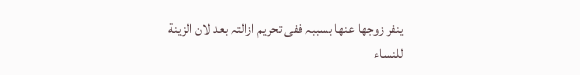ینفر زوجھا عنھا بسببہ ففی تحریم ازالتہ بعد لان الزینة للنساء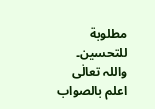مطلوبة للتحسین۔
واللہ تعالٰی اعلم بالصواب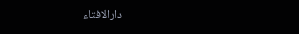دارالافتاء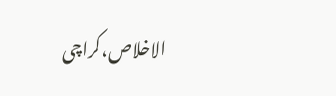الاخلاص،کراچی